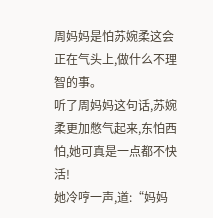周妈妈是怕苏婉柔这会正在气头上,做什么不理智的事。
听了周妈妈这句话,苏婉柔更加憋气起来,东怕西怕,她可真是一点都不快活!
她冷哼一声,道:“妈妈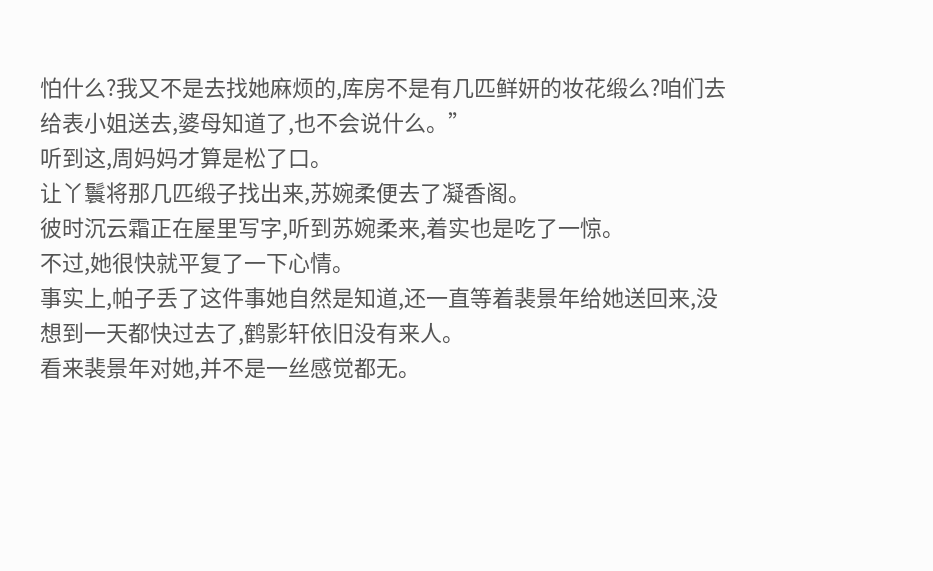怕什么?我又不是去找她麻烦的,库房不是有几匹鲜妍的妆花缎么?咱们去给表小姐送去,婆母知道了,也不会说什么。”
听到这,周妈妈才算是松了口。
让丫鬟将那几匹缎子找出来,苏婉柔便去了凝香阁。
彼时沉云霜正在屋里写字,听到苏婉柔来,着实也是吃了一惊。
不过,她很快就平复了一下心情。
事实上,帕子丢了这件事她自然是知道,还一直等着裴景年给她送回来,没想到一天都快过去了,鹤影轩依旧没有来人。
看来裴景年对她,并不是一丝感觉都无。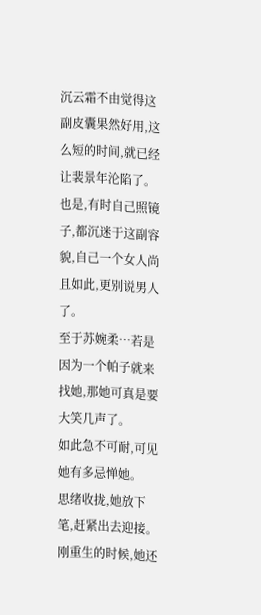沉云霜不由觉得这副皮囊果然好用,这么短的时间,就已经让裴景年沦陷了。
也是,有时自己照镜子,都沉迷于这副容貌,自己一个女人尚且如此,更别说男人了。
至于苏婉柔…若是因为一个帕子就来找她,那她可真是要大笑几声了。
如此急不可耐,可见她有多忌惮她。
思绪收拢,她放下笔,赶紧出去迎接。
刚重生的时候,她还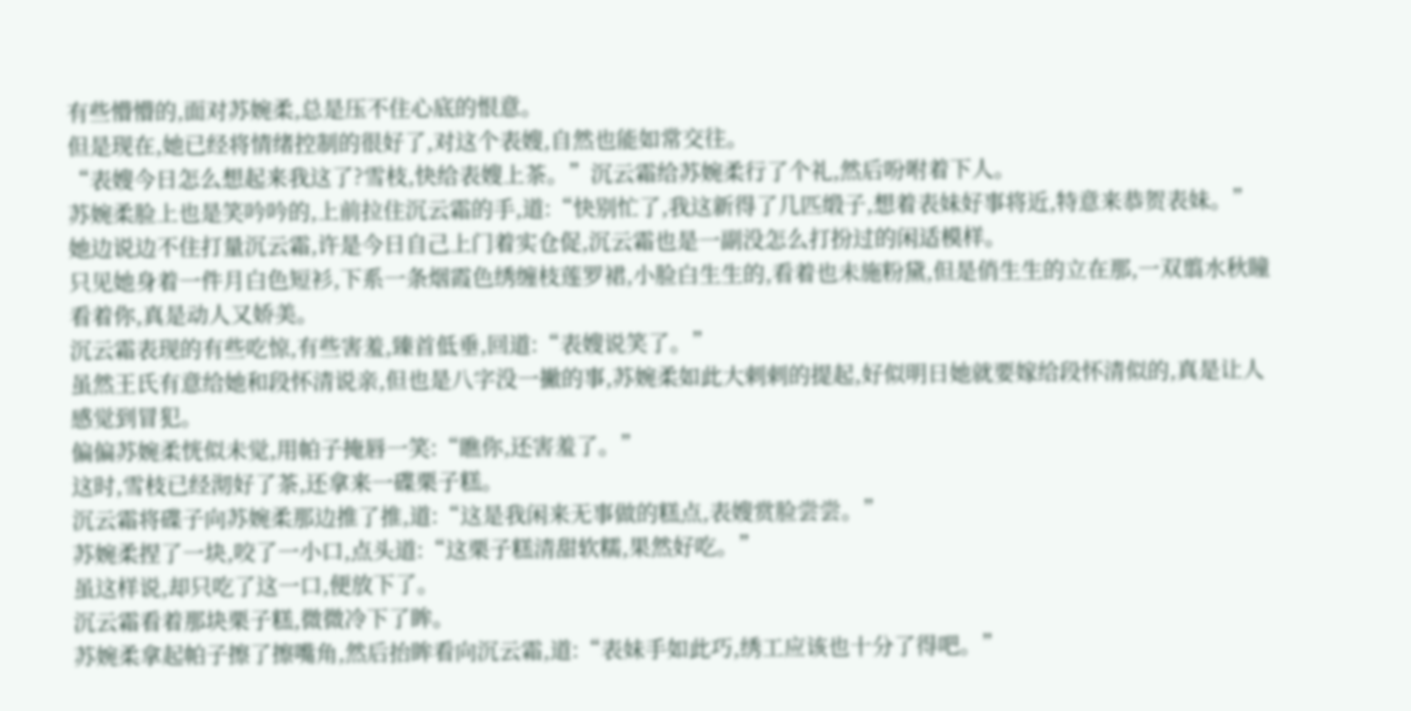有些懵懵的,面对苏婉柔,总是压不住心底的恨意。
但是现在,她已经将情绪控制的很好了,对这个表嫂,自然也能如常交往。
“表嫂今日怎么想起来我这了?雪枝,快给表嫂上茶。”沉云霜给苏婉柔行了个礼,然后吩咐着下人。
苏婉柔脸上也是笑吟吟的,上前拉住沉云霜的手,道:“快别忙了,我这新得了几匹缎子,想着表妹好事将近,特意来恭贺表妹。”
她边说边不住打量沉云霜,许是今日自己上门着实仓促,沉云霜也是一副没怎么打扮过的闲适模样。
只见她身着一件月白色短衫,下系一条烟霞色绣缠枝莲罗裙,小脸白生生的,看着也未施粉黛,但是俏生生的立在那,一双翦水秋瞳看着你,真是动人又娇美。
沉云霜表现的有些吃惊,有些害羞,臻首低垂,回道:“表嫂说笑了。”
虽然王氏有意给她和段怀清说亲,但也是八字没一撇的事,苏婉柔如此大剌剌的提起,好似明日她就要嫁给段怀清似的,真是让人感觉到冒犯。
偏偏苏婉柔恍似未觉,用帕子掩唇一笑:“瞧你,还害羞了。”
这时,雪枝已经沏好了茶,还拿来一碟栗子糕。
沉云霜将碟子向苏婉柔那边推了推,道:“这是我闲来无事做的糕点,表嫂赏脸尝尝。”
苏婉柔捏了一块,咬了一小口,点头道:“这栗子糕清甜软糯,果然好吃。”
虽这样说,却只吃了这一口,便放下了。
沉云霜看着那块栗子糕,微微冷下了眸。
苏婉柔拿起帕子擦了擦嘴角,然后抬眸看向沉云霜,道:“表妹手如此巧,绣工应该也十分了得吧。”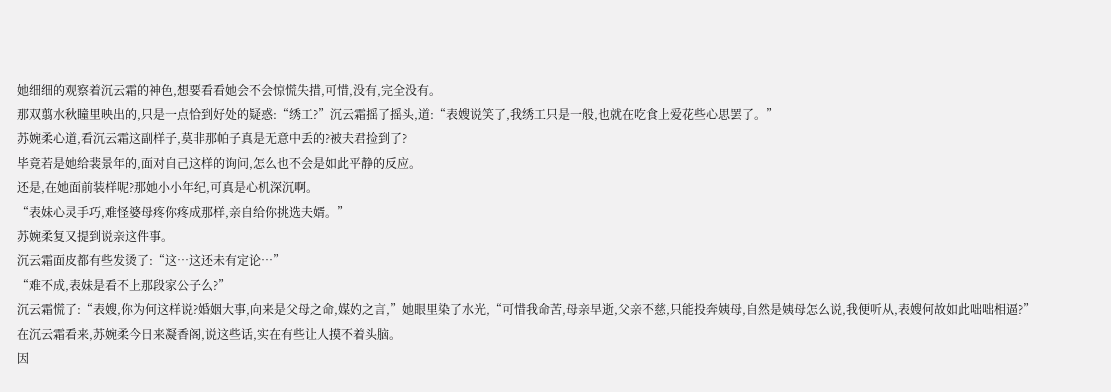她细细的观察着沉云霜的神色,想要看看她会不会惊慌失措,可惜,没有,完全没有。
那双翦水秋瞳里映出的,只是一点恰到好处的疑惑:“绣工?”沉云霜摇了摇头,道:“表嫂说笑了,我绣工只是一般,也就在吃食上爱花些心思罢了。”
苏婉柔心道,看沉云霜这副样子,莫非那帕子真是无意中丢的?被夫君捡到了?
毕竟若是她给裴景年的,面对自己这样的询问,怎么也不会是如此平静的反应。
还是,在她面前装样呢?那她小小年纪,可真是心机深沉啊。
“表妹心灵手巧,难怪婆母疼你疼成那样,亲自给你挑选夫婿。”
苏婉柔复又提到说亲这件事。
沉云霜面皮都有些发烫了:“这…这还未有定论…”
“难不成,表妹是看不上那段家公子么?”
沉云霜慌了:“表嫂,你为何这样说?婚姻大事,向来是父母之命,媒妁之言,”她眼里染了水光,“可惜我命苦,母亲早逝,父亲不慈,只能投奔姨母,自然是姨母怎么说,我便听从,表嫂何故如此咄咄相逼?”
在沉云霜看来,苏婉柔今日来凝香阁,说这些话,实在有些让人摸不着头脑。
因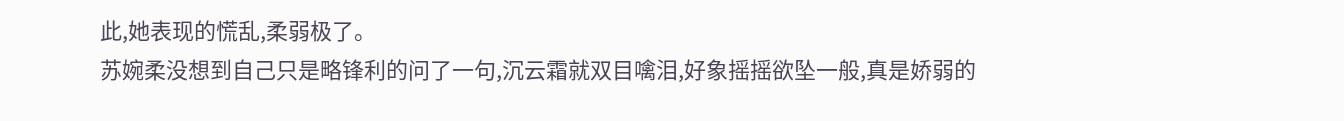此,她表现的慌乱,柔弱极了。
苏婉柔没想到自己只是略锋利的问了一句,沉云霜就双目噙泪,好象摇摇欲坠一般,真是娇弱的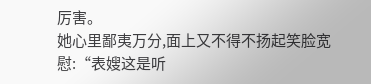厉害。
她心里鄙夷万分,面上又不得不扬起笑脸宽慰:“表嫂这是听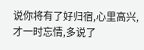说你将有了好归宿,心里高兴,才一时忘情,多说了